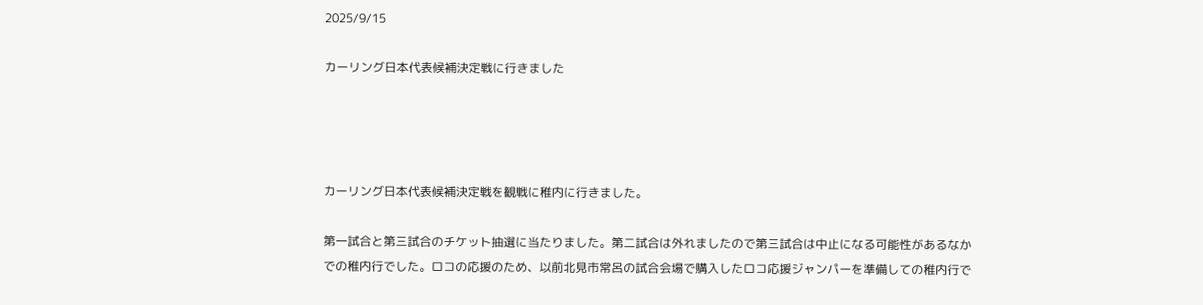2025/9/15

カーリング日本代表候補決定戦に行きました




カーリング日本代表候補決定戦を観戦に稚内に行きました。

第一試合と第三試合のチケット抽選に当たりました。第二試合は外れましたので第三試合は中止になる可能性があるなかでの稚内行でした。ロコの応援のため、以前北見市常呂の試合会場で購入したロコ応援ジャンパーを準備しての稚内行で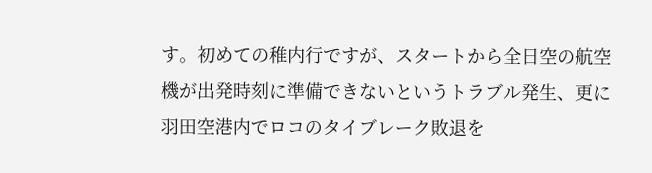す。初めての稚内行ですが、スタートから全日空の航空機が出発時刻に準備できないというトラブル発生、更に羽田空港内でロコのタイブレーク敗退を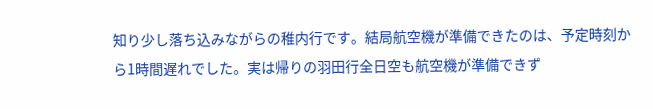知り少し落ち込みながらの稚内行です。結局航空機が準備できたのは、予定時刻から1時間遅れでした。実は帰りの羽田行全日空も航空機が準備できず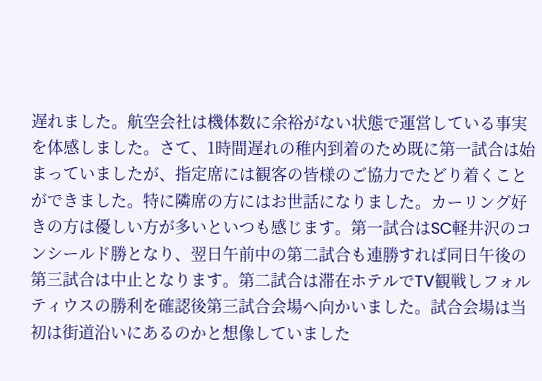遅れました。航空会社は機体数に余裕がない状態で運営している事実を体感しました。さて、1時間遅れの稚内到着のため既に第一試合は始まっていましたが、指定席には観客の皆様のご協力でたどり着くことができました。特に隣席の方にはお世話になりました。カーリング好きの方は優しい方が多いといつも感じます。第一試合はSC軽井沢のコンシールド勝となり、翌日午前中の第二試合も連勝すれば同日午後の第三試合は中止となります。第二試合は滞在ホテルでTV観戦しフォルティウスの勝利を確認後第三試合会場へ向かいました。試合会場は当初は街道沿いにあるのかと想像していました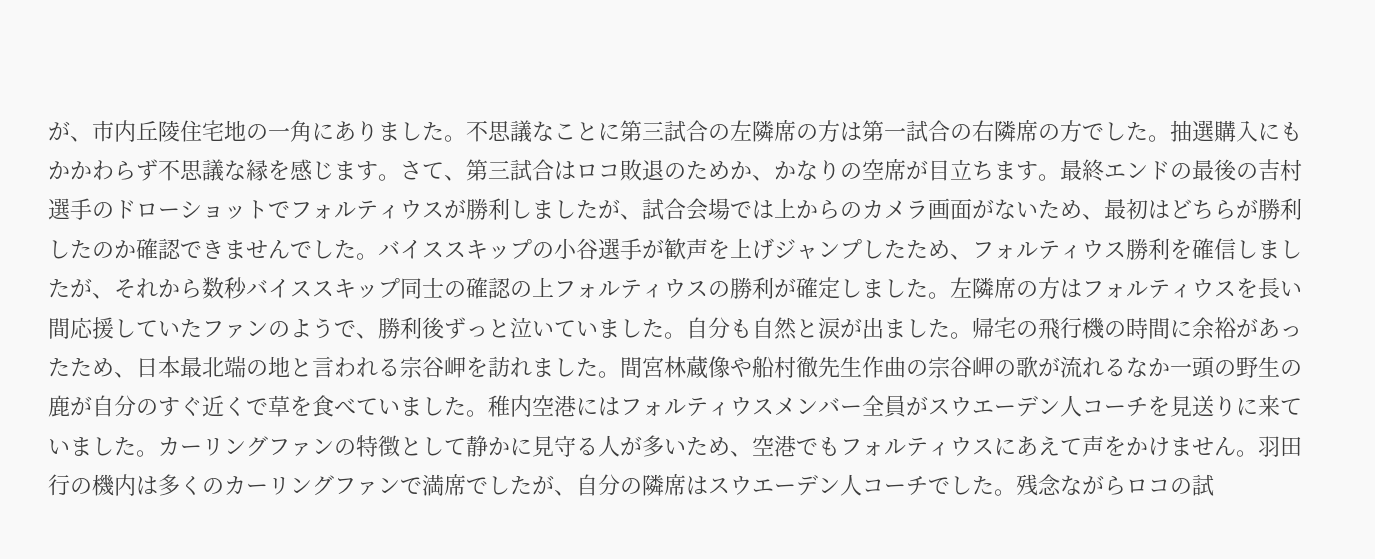が、市内丘陵住宅地の一角にありました。不思議なことに第三試合の左隣席の方は第一試合の右隣席の方でした。抽選購入にもかかわらず不思議な縁を感じます。さて、第三試合はロコ敗退のためか、かなりの空席が目立ちます。最終エンドの最後の吉村選手のドローショットでフォルティウスが勝利しましたが、試合会場では上からのカメラ画面がないため、最初はどちらが勝利したのか確認できませんでした。バイススキップの小谷選手が歓声を上げジャンプしたため、フォルティウス勝利を確信しましたが、それから数秒バイススキップ同士の確認の上フォルティウスの勝利が確定しました。左隣席の方はフォルティウスを長い間応援していたファンのようで、勝利後ずっと泣いていました。自分も自然と涙が出ました。帰宅の飛行機の時間に余裕があったため、日本最北端の地と言われる宗谷岬を訪れました。間宮林蔵像や船村徹先生作曲の宗谷岬の歌が流れるなか一頭の野生の鹿が自分のすぐ近くで草を食べていました。稚内空港にはフォルティウスメンバー全員がスウエーデン人コーチを見送りに来ていました。カーリングファンの特徴として静かに見守る人が多いため、空港でもフォルティウスにあえて声をかけません。羽田行の機内は多くのカーリングファンで満席でしたが、自分の隣席はスウエーデン人コーチでした。残念ながらロコの試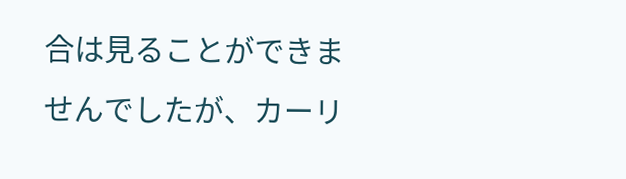合は見ることができませんでしたが、カーリ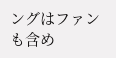ングはファンも含め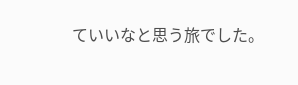ていいなと思う旅でした。